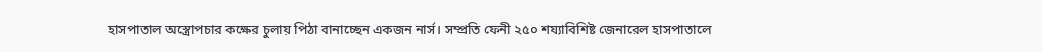হাসপাতাল অস্ত্রোপচার কক্ষের চুলায় পিঠা বানাচ্ছেন একজন নার্স। সম্প্রতি ফেনী ২৫০ শয্যাবিশিষ্ট জেনারেল হাসপাতালে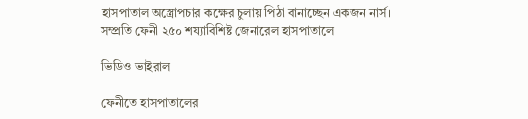হাসপাতাল অস্ত্রোপচার কক্ষের চুলায় পিঠা বানাচ্ছেন একজন নার্স। সম্প্রতি ফেনী ২৫০ শয্যাবিশিষ্ট জেনারেল হাসপাতালে

ভিডিও ভাইরাল

ফেনীতে হাসপাতালের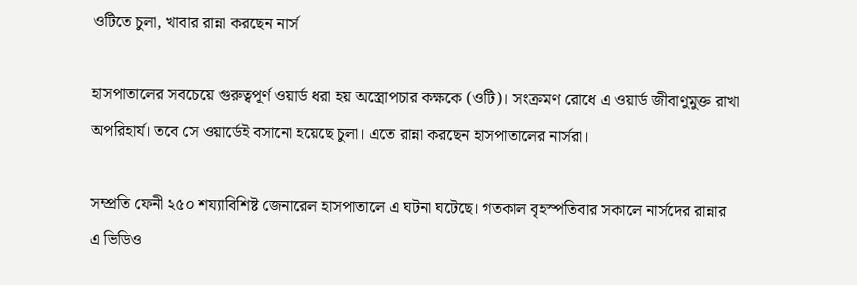ওটিতে চুলা, খাবার রান্না করছেন নার্স

হাসপাতালের সবচেয়ে গুরুত্বপূর্ণ ওয়ার্ড ধরা হয় অস্ত্রোপচার কক্ষকে (ওটি)। সংক্রমণ রোধে এ ওয়ার্ড জীবাণুমুক্ত রাখা অপরিহার্য। তবে সে ওয়ার্ডেই বসানো হয়েছে চুলা। এতে রান্না করছেন হাসপাতালের নার্সরা।

সম্প্রতি ফেনী ২৫০ শয্যাবিশিষ্ট জেনারেল হাসপাতালে এ ঘটনা ঘটেছে। গতকাল বৃহস্পতিবার সকালে নার্সদের রান্নার এ ভিডিও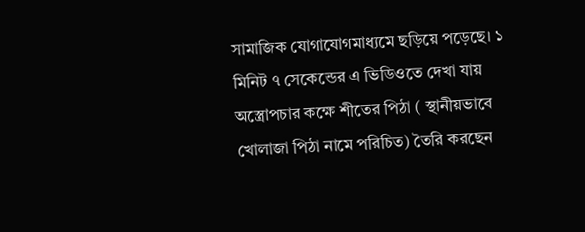সামাজিক যোগাযোগমাধ্যমে ছড়িয়ে পড়েছে। ১ মিনিট ৭ সেকেন্ডের এ ভিডিওতে দেখা যায় অস্ত্রোপচার কক্ষে শীতের পিঠা ( স্থানীয়ভাবে খোলাজা পিঠা নামে পরিচিত) তৈরি করছেন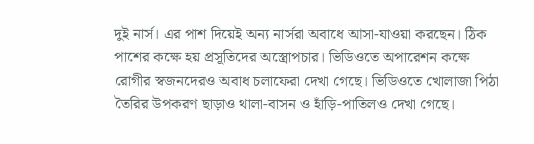দুই নার্স। এর পাশ দিয়েই অন্য নার্সরা অবাধে আসা-যাওয়া করছেন। ঠিক পাশের কক্ষে হয় প্রসূতিদের অস্ত্রোপচার। ভিডিওতে অপারেশন কক্ষে রোগীর স্বজনদেরও অবাধ চলাফেরা দেখা গেছে। ভিডিওতে খোলাজা পিঠা তৈরির উপকরণ ছাড়াও থালা-বাসন ও হাঁড়ি-পাতিলও দেখা গেছে।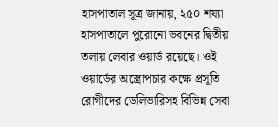হাসপাতাল সূত্র জানায়, ২৫০ শয্যা হাসপাতালে পুরোনো ভবনের দ্বিতীয় তলায় লেবার ওয়ার্ড রয়েছে। ওই ওয়ার্ডের অস্ত্রোপচার কক্ষে প্রসূতি রোগীদের ডেলিভারিসহ বিভিন্ন সেবা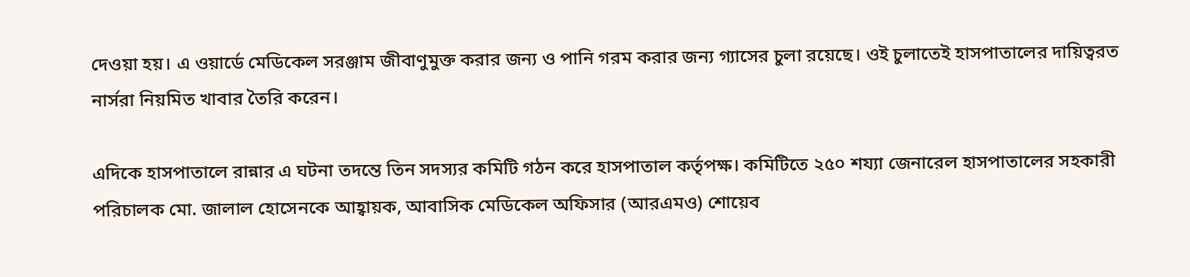দেওয়া হয়। এ ওয়ার্ডে মেডিকেল সরঞ্জাম জীবাণুমুক্ত করার জন্য ও পানি গরম করার জন্য গ্যাসের চুলা রয়েছে। ওই চুলাতেই হাসপাতালের দায়িত্বরত নার্সরা নিয়মিত খাবার তৈরি করেন।

এদিকে হাসপাতালে রান্নার এ ঘটনা তদন্তে তিন সদস্যর কমিটি গঠন করে হাসপাতাল কর্তৃপক্ষ। কমিটিতে ২৫০ শয্যা জেনারেল হাসপাতালের সহকারী পরিচালক মো. জালাল হোসেনকে আহ্বায়ক, আবাসিক মেডিকেল অফিসার (আরএমও) শোয়েব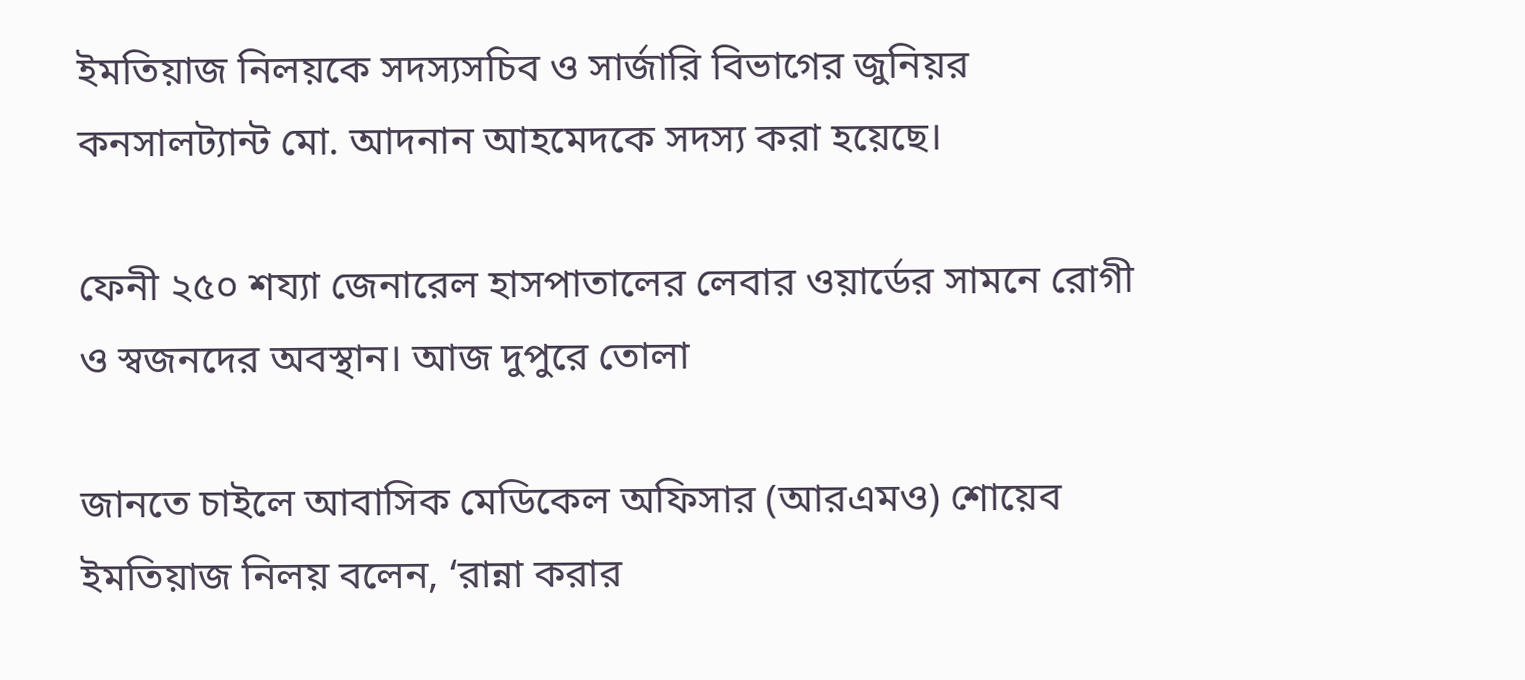ইমতিয়াজ নিলয়কে সদস্যসচিব ও সার্জারি বিভাগের জুনিয়র কনসালট্যান্ট মো. আদনান আহমেদকে সদস্য করা হয়েছে।

ফেনী ২৫০ শয্যা জেনারেল হাসপাতালের লেবার ওয়ার্ডের সামনে রোগী ও স্বজনদের অবস্থান। আজ দুপুরে তোলা

জানতে চাইলে আবাসিক মেডিকেল অফিসার (আরএমও) শোয়েব ইমতিয়াজ নিলয় বলেন, ‘রান্না করার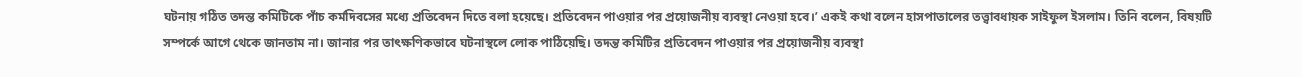ঘটনায় গঠিত তদন্ত কমিটিকে পাঁচ কর্মদিবসের মধ্যে প্রতিবেদন দিতে বলা হয়েছে। প্রতিবেদন পাওয়ার পর প্রয়োজনীয় ব্যবস্থা নেওয়া হবে।’ একই কথা বলেন হাসপাতালের তত্ত্বাবধায়ক সাইফুল ইসলাম। তিনি বলেন, বিষয়টি সম্পর্কে আগে থেকে জানতাম না। জানার পর তাৎক্ষণিকভাবে ঘটনাস্থলে লোক পাঠিয়েছি। তদন্ত কমিটির প্রতিবেদন পাওয়ার পর প্রয়োজনীয় ব্যবস্থা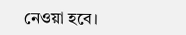নেওয়া হবে।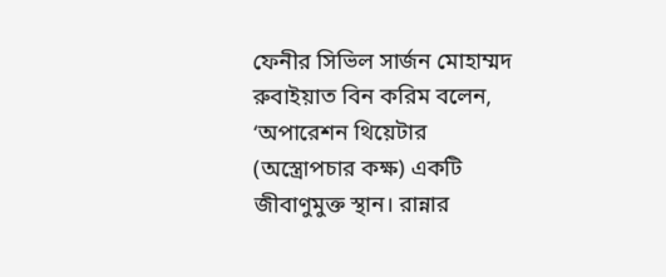ফেনীর সিভিল সার্জন মোহাম্মদ রুবাইয়াত বিন করিম বলেন, ‘অপারেশন থিয়েটার (অস্ত্রোপচার কক্ষ) একটি জীবাণুমুক্ত স্থান। রান্নার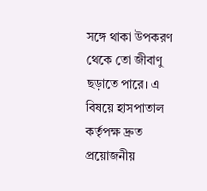সঙ্গে থাকা উপকরণ থেকে তো জীবাণু ছড়াতে পারে। এ বিষয়ে হাসপাতাল কর্তৃপক্ষ দ্রুত প্রয়োজনীয়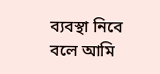ব্যবস্থা নিবে বলে আমি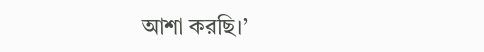আশা করছি।’